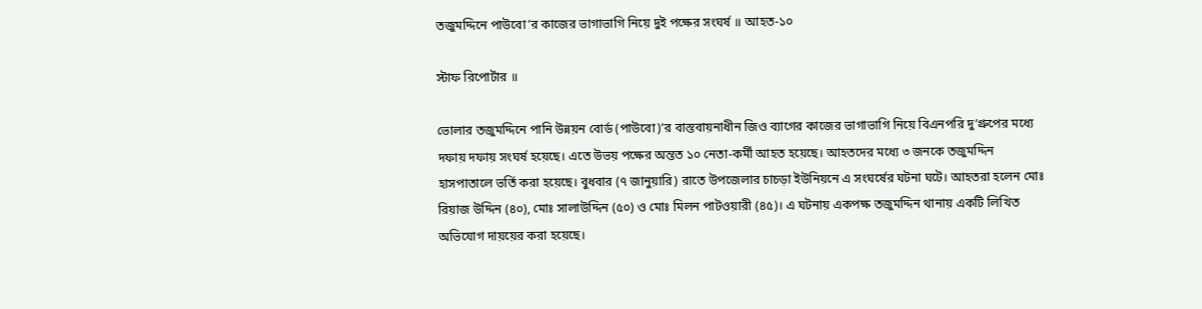তজুমদ্দিনে পাউবো’র কাজের ভাগাভাগি নিয়ে দুই পক্ষের সংঘর্ষ ॥ আহত-১০

স্টাফ রিপোর্টার ॥

ভোলার তজুমদ্দিনে পানি উন্নয়ন বোর্ড (পাউবো)’র বাস্তবায়নাধীন জিও ব্যাগের কাজের ভাগাভাগি নিয়ে বিএনপরি দু’গ্রুপের মধ্যে দফায় দফায় সংঘর্ষ হয়েছে। এতে উভয় পক্ষের অন্তত ১০ নেতা-কর্মী আহত হয়েছে। আহতদের মধ্যে ৩ জনকে তজুমদ্দিন হাসপাতালে ভর্তি করা হয়েছে। বুধবার (৭ জানুয়ারি) রাতে উপজেলার চাচড়া ইউনিয়নে এ সংঘর্ষের ঘটনা ঘটে। আহতরা হলেন মোঃ রিয়াজ উদ্দিন (৪০), মোঃ সালাউদ্দিন (৫০) ও মোঃ মিলন পাটওয়ারী (৪৫)। এ ঘটনায় একপক্ষ তজুমদ্দিন থানায় একটি লিখিত অভিযোগ দায়য়ের করা হয়েছে।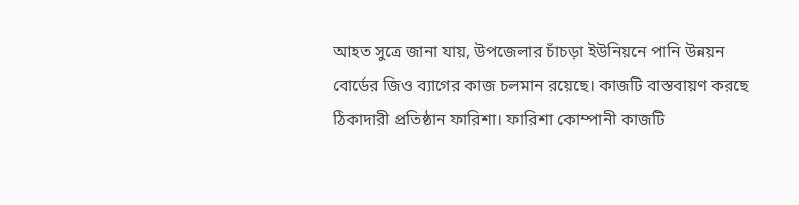আহত সুত্রে জানা যায়, উপজেলার চাঁচড়া ইউনিয়নে পানি উন্নয়ন বোর্ডের জিও ব্যাগের কাজ চলমান রয়েছে। কাজটি বাস্তবায়ণ করছে ঠিকাদারী প্রতিষ্ঠান ফারিশা। ফারিশা কোম্পানী কাজটি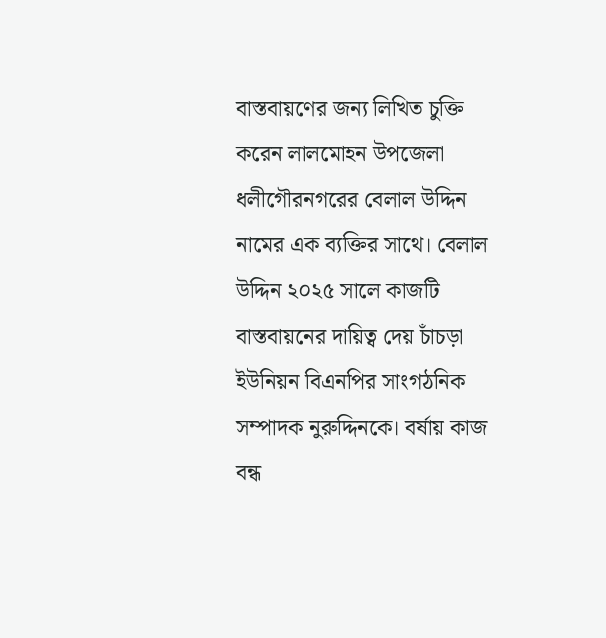বাস্তবায়ণের জন্য লিখিত চুক্তি করেন লালমোহন উপজেলা ধলীগৌরনগরের বেলাল উদ্দিন নামের এক ব্যক্তির সাথে। বেলাল উদ্দিন ২০২৫ সালে কাজটি বাস্তবায়নের দায়িত্ব দেয় চাঁচড়া ইউনিয়ন বিএনপির সাংগঠনিক সম্পাদক নুরুদ্দিনকে। বর্ষায় কাজ বন্ধ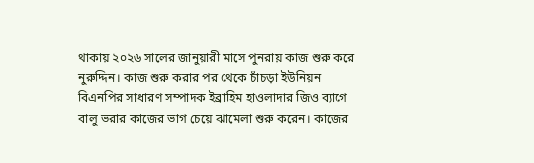থাকায় ২০২৬ সালের জানুয়ারী মাসে পুনরায় কাজ শুরু করে নুরুদ্দিন। কাজ শুরু করার পর থেকে চাঁচড়া ইউনিয়ন বিএনপির সাধারণ সম্পাদক ইব্রাহিম হাওলাদার জিও ব্যাগে বালু ভরার কাজের ভাগ চেয়ে ঝামেলা শুরু করেন। কাজের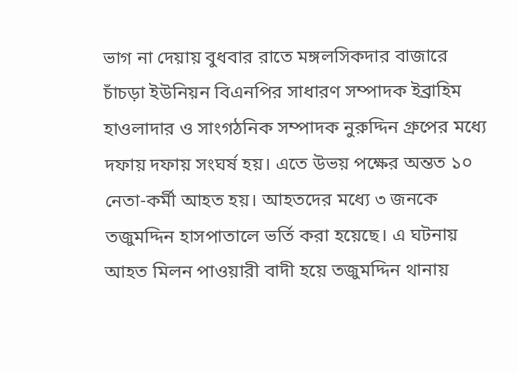ভাগ না দেয়ায় বুধবার রাতে মঙ্গলসিকদার বাজারে চাঁচড়া ইউনিয়ন বিএনপির সাধারণ সম্পাদক ইব্রাহিম হাওলাদার ও সাংগঠনিক সম্পাদক নুরুদ্দিন গ্রুপের মধ্যে দফায় দফায় সংঘর্ষ হয়। এতে উভয় পক্ষের অন্তত ১০ নেতা-কর্মী আহত হয়। আহতদের মধ্যে ৩ জনকে তজুমদ্দিন হাসপাতালে ভর্তি করা হয়েছে। এ ঘটনায় আহত মিলন পাওয়ারী বাদী হয়ে তজুমদ্দিন থানায়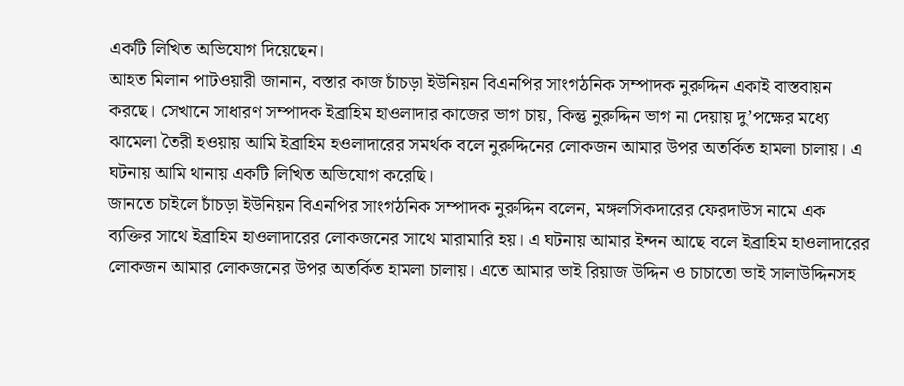একটি লিখিত অভিযোগ দিয়েছেন।
আহত মিলান পাটওয়ারী জানান, বস্তার কাজ চাঁচড়া ইউনিয়ন বিএনপির সাংগঠনিক সম্পাদক নুরুদ্দিন একাই বাস্তবায়ন করছে। সেখানে সাধারণ সম্পাদক ইব্রাহিম হাওলাদার কাজের ভাগ চায়, কিন্তু নুরুদ্দিন ভাগ না দেয়ায় দু’পক্ষের মধ্যে ঝামেলা তৈরী হওয়ায় আমি ইব্রাহিম হওলাদারের সমর্থক বলে নুরুদ্দিনের লোকজন আমার উপর অতর্কিত হামলা চালায়। এ ঘটনায় আমি থানায় একটি লিখিত অভিযোগ করেছি।
জানতে চাইলে চাঁচড়া ইউনিয়ন বিএনপির সাংগঠনিক সম্পাদক নুরুদ্দিন বলেন, মঙ্গলসিকদারের ফেরদাউস নামে এক ব্যক্তির সাথে ইব্রাহিম হাওলাদারের লোকজনের সাথে মারামারি হয়। এ ঘটনায় আমার ইন্দন আছে বলে ইব্রাহিম হাওলাদারের লোকজন আমার লোকজনের উপর অতর্কিত হামলা চালায়। এতে আমার ভাই রিয়াজ উদ্দিন ও চাচাতো ভাই সালাউদ্দিনসহ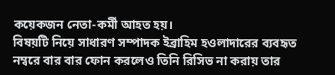কয়েকজন নেতা-কর্মী আহত হয়।
বিষয়টি নিয়ে সাধারণ সম্পাদক ইব্রাহিম হওলাদারের ব্যবহৃত নম্বরে বার বার ফোন করলেও তিনি রিসিভ না করায় তার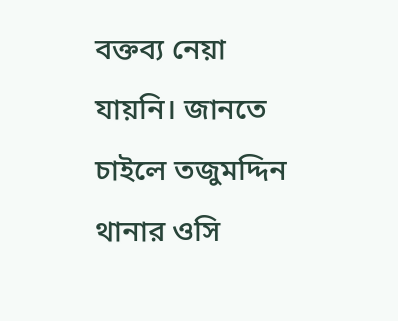বক্তব্য নেয়া যায়নি। জানতে চাইলে তজুমদ্দিন থানার ওসি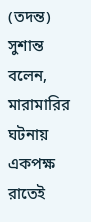(তদন্ত) সুশান্ত বলেন, মারামারির ঘটনায় একপক্ষ রাতেই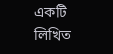একটি লিখিত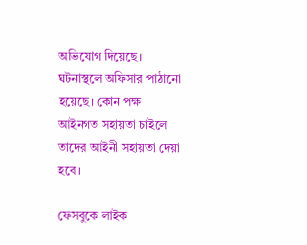অভিযোগ দিয়েছে। ঘটনাস্থলে অফিসার পাঠানো হয়েছে। কোন পক্ষ আইনগত সহায়তা চাইলে তাদের আইনী সহায়তা দেয়া হবে।

ফেসবুকে লাইক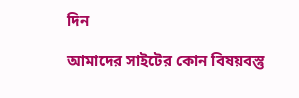দিন

আমাদের সাইটের কোন বিষয়বস্তু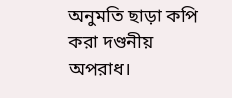অনুমতি ছাড়া কপি করা দণ্ডনীয় অপরাধ।